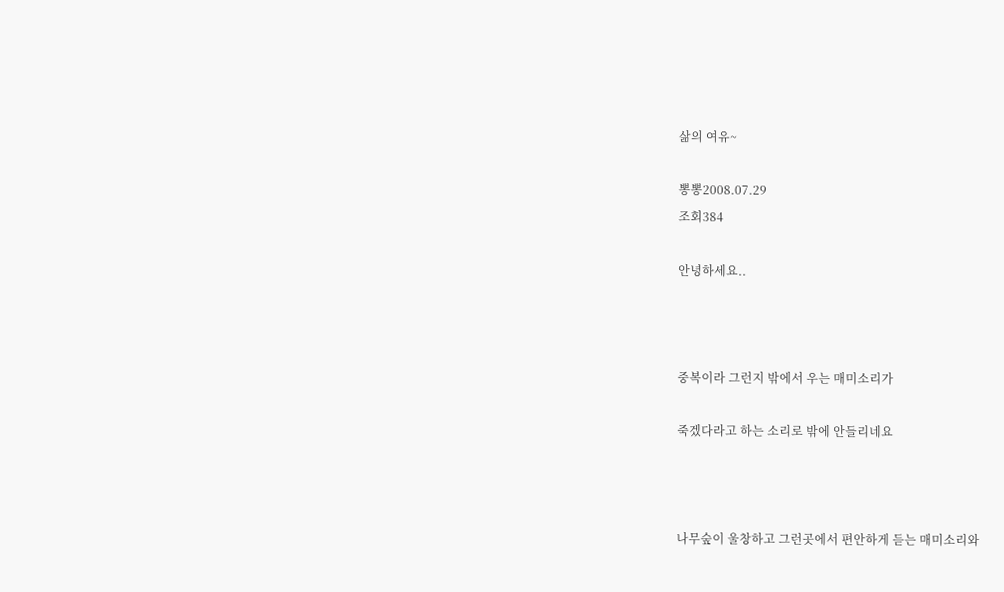삶의 여유~

뽕뽕2008.07.29
조회384

안녕하세요..



중복이라 그런지 밖에서 우는 매미소리가

죽겠다라고 하는 소리로 밖에 안들리네요



나무숲이 울창하고 그런곳에서 편안하게 듣는 매미소리와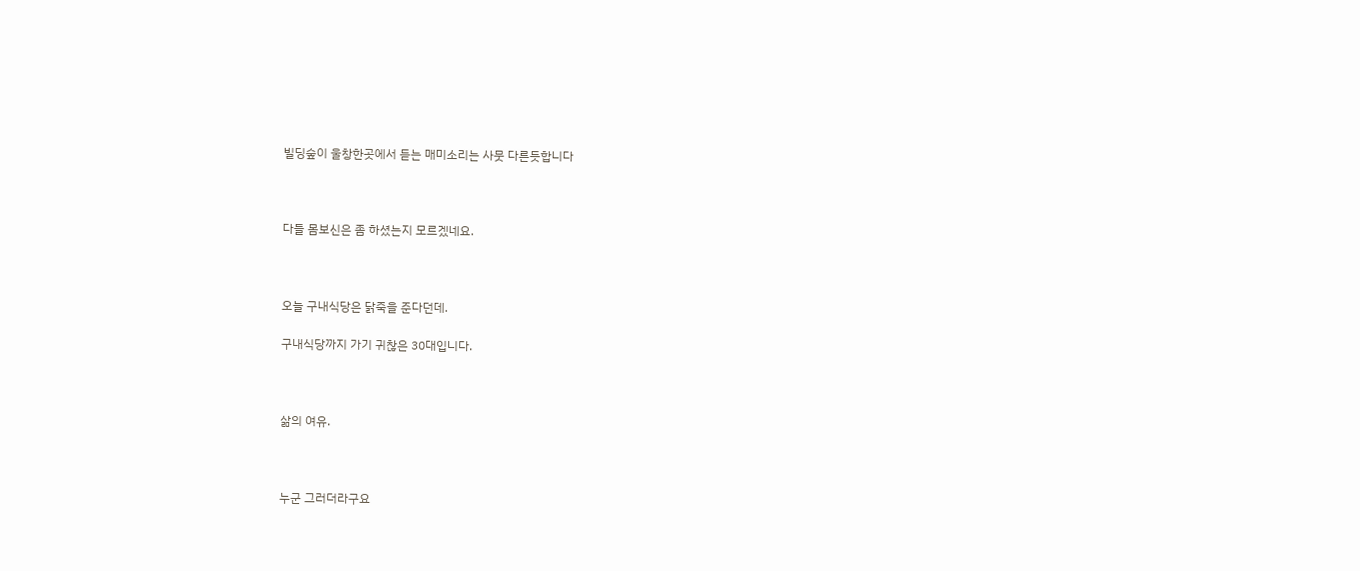빌딩숲이 울창한곳에서 듣는 매미소리는 사뭇 다른듯합니다



다들 몸보신은 좀 하셨는지 모르겠네요.



오늘 구내식당은 닭죽을 준다던데.

구내식당까지 가기 귀찮은 30대입니다.



삶의 여유.



누군 그러더라구요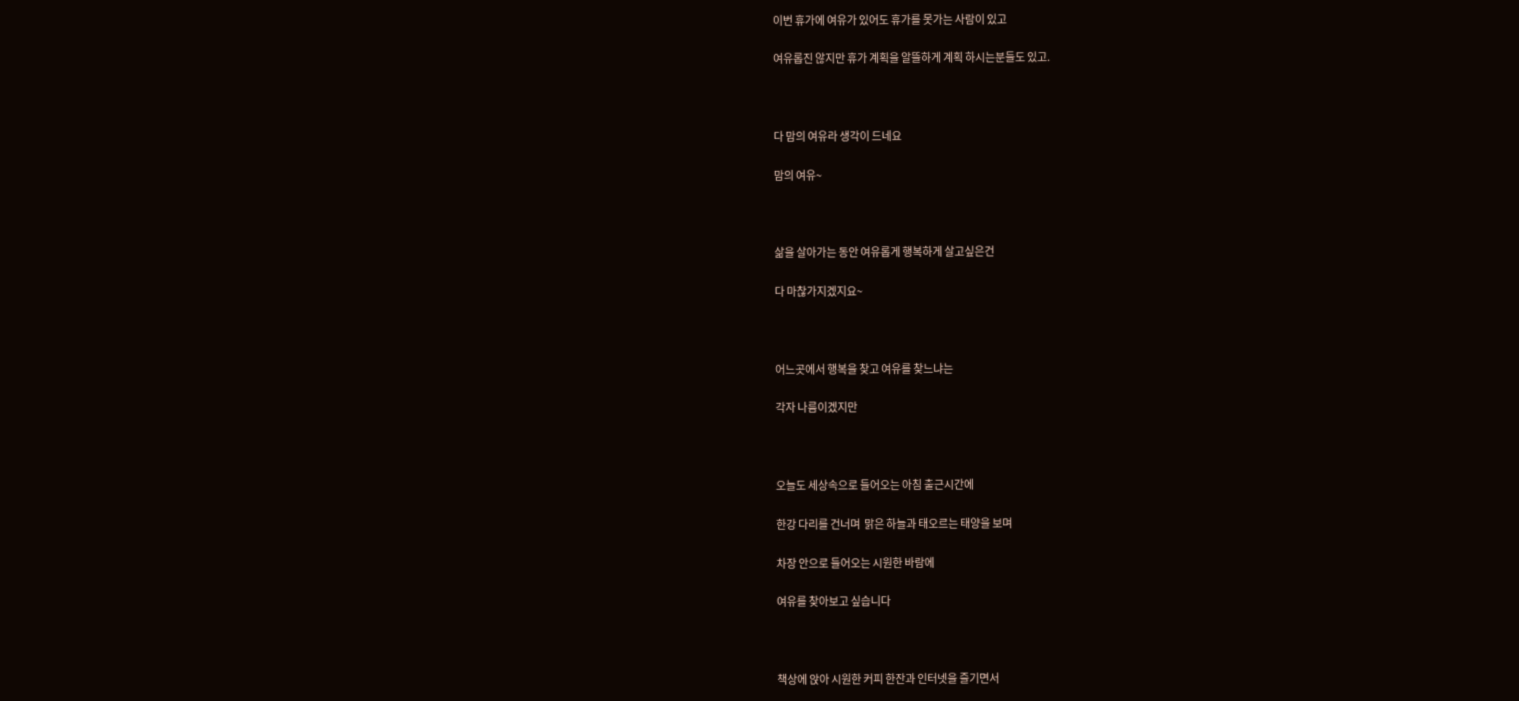이번 휴가에 여유가 있어도 휴가를 못가는 사람이 있고

여유롭진 않지만 휴가 계획을 알뜰하게 계획 하시는분들도 있고.



다 맘의 여유라 생각이 드네요

맘의 여유~



삶을 살아가는 동안 여유롭게 행복하게 살고싶은건

다 마찮가지겠지요~



어느곳에서 행복을 찾고 여유를 찾느냐는

각자 나름이겠지만



오늘도 세상속으로 들어오는 아침 출근시간에

한강 다리를 건너며  맑은 하늘과 태오르는 태양을 보며

차장 안으로 들어오는 시원한 바람에

여유를 찾아보고 싶습니다



책상에 앉아 시원한 커피 한잔과 인터넷을 즐기면서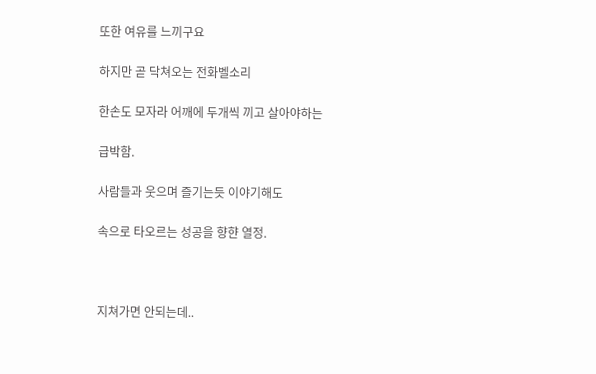또한 여유를 느끼구요

하지만 곧 닥쳐오는 전화벨소리

한손도 모자라 어깨에 두개씩 끼고 살아야하는

급박함.

사람들과 웃으며 즐기는듯 이야기해도

속으로 타오르는 성공을 향햔 열정.



지쳐가면 안되는데..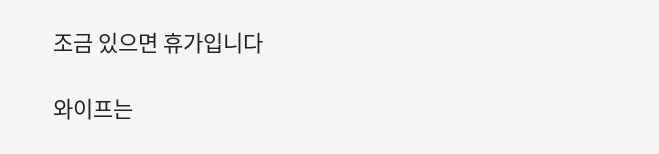조금 있으면 휴가입니다

와이프는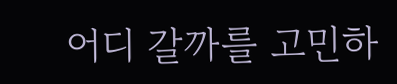어디 갈까를 고민하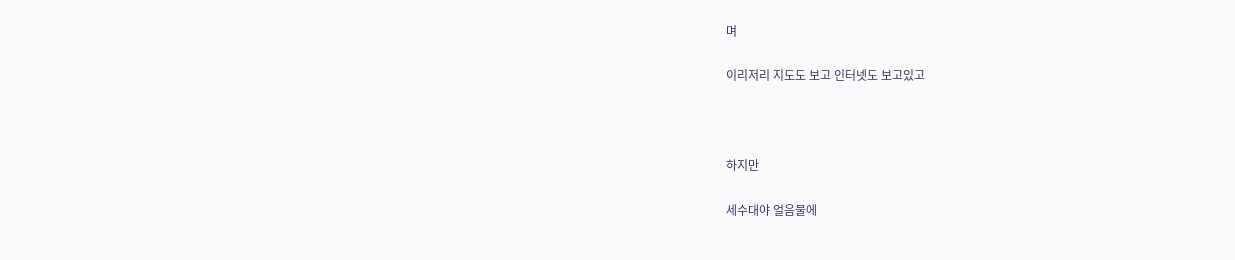며

이리저리 지도도 보고 인터넷도 보고있고



하지만

세수대야 얼음물에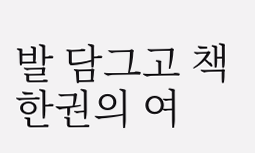발 담그고 책 한권의 여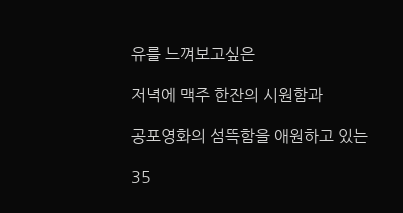유를 느껴보고싶은

저녁에 맥주 한잔의 시원함과

공포영화의 섬뜩함을 애원하고 있는

35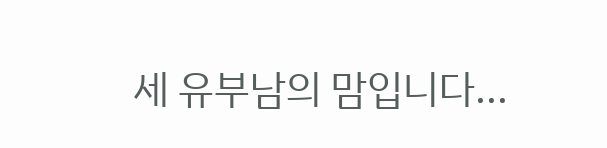세 유부남의 맘입니다...